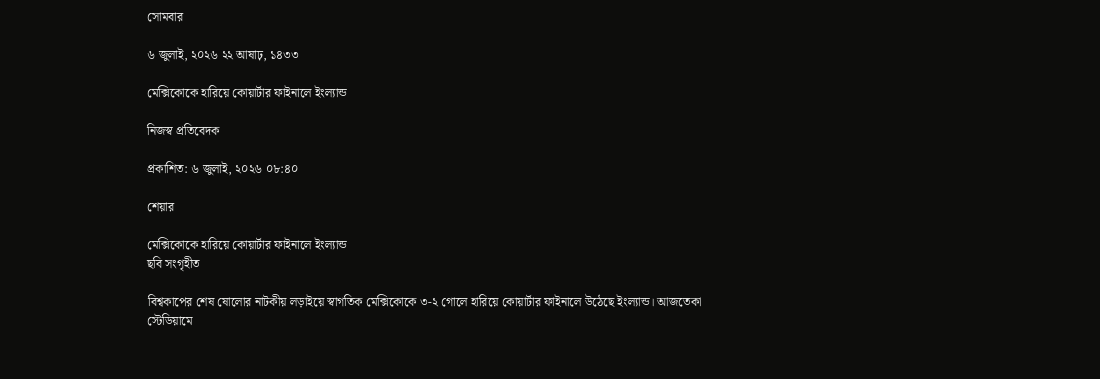সোমবার

৬ জুলাই, ২০২৬ ২২ আষাঢ়, ১৪৩৩

মেক্সিকোকে হারিয়ে কোয়ার্টার ফাইনালে ইংল্যান্ড

নিজস্ব প্রতিবেদক

প্রকাশিত: ৬ জুলাই, ২০২৬ ০৮:৪০

শেয়ার

মেক্সিকোকে হারিয়ে কোয়ার্টার ফাইনালে ইংল্যান্ড
ছবি সংগৃহীত

বিশ্বকাপের শেষ ষোলোর নাটকীয় লড়াইয়ে স্বাগতিক মেক্সিকোকে ৩-২ গোলে হারিয়ে কোয়ার্টার ফাইনালে উঠেছে ইংল্যান্ড। আজতেকা স্টেডিয়ামে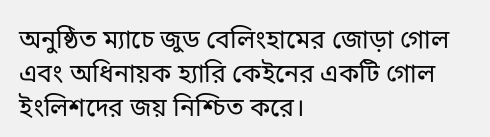অনুষ্ঠিত ম্যাচে জুড বেলিংহামের জোড়া গোল এবং অধিনায়ক হ্যারি কেইনের একটি গোল ইংলিশদের জয় নিশ্চিত করে।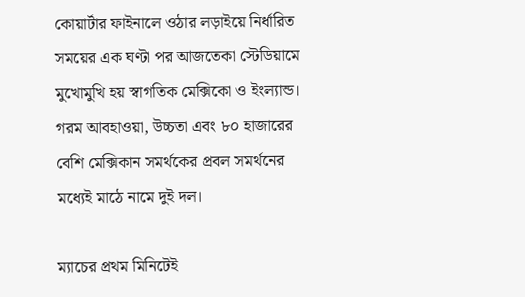কোয়ার্টার ফাইনালে ওঠার লড়াইয়ে নির্ধারিত সময়ের এক ঘণ্টা পর আজতেকা স্টেডিয়ামে মুখোমুখি হয় স্বাগতিক মেক্সিকো ও ইংল্যান্ড। গরম আবহাওয়া, উচ্চতা এবং ৮০ হাজারের বেশি মেক্সিকান সমর্থকের প্রবল সমর্থনের মধ্যেই মাঠে নামে দুই দল।

ম্যাচের প্রথম মিনিটেই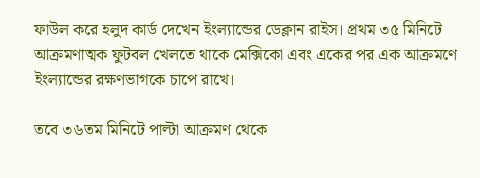ফাউল করে হলুদ কার্ড দেখেন ইংল্যান্ডের ডেক্লান রাইস। প্রথম ৩৫ মিনিটে আক্রমণাত্মক ফুটবল খেলতে থাকে মেক্সিকো এবং একের পর এক আক্রমণে ইংল্যান্ডের রক্ষণভাগকে চাপে রাখে।

তবে ৩৬তম মিনিটে পাল্টা আক্রমণ থেকে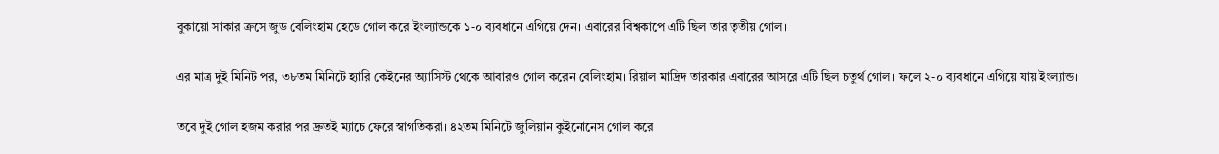বুকায়ো সাকার ক্রসে জুড বেলিংহাম হেডে গোল করে ইংল্যান্ডকে ১-০ ব্যবধানে এগিয়ে দেন। এবারের বিশ্বকাপে এটি ছিল তার তৃতীয় গোল।

এর মাত্র দুই মিনিট পর, ৩৮তম মিনিটে হ্যারি কেইনের অ্যাসিস্ট থেকে আবারও গোল করেন বেলিংহাম। রিয়াল মাদ্রিদ তারকার এবারের আসরে এটি ছিল চতুর্থ গোল। ফলে ২-০ ব্যবধানে এগিয়ে যায় ইংল্যান্ড।

তবে দুই গোল হজম করার পর দ্রুতই ম্যাচে ফেরে স্বাগতিকরা। ৪২তম মিনিটে জুলিয়ান কুইনোনেস গোল করে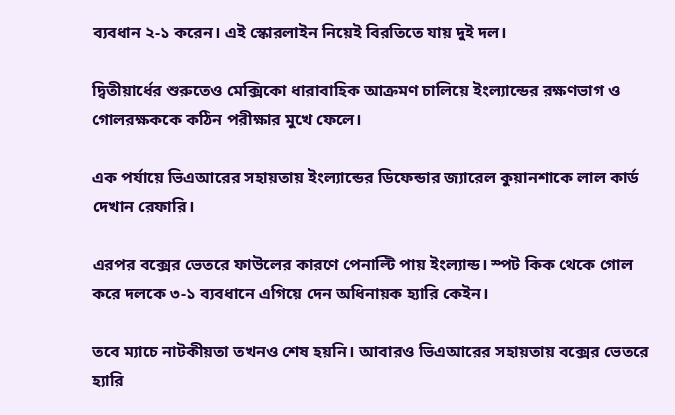ব্যবধান ২-১ করেন। এই স্কোরলাইন নিয়েই বিরতিতে যায় দুই দল।

দ্বিতীয়ার্ধের শুরুতেও মেক্সিকো ধারাবাহিক আক্রমণ চালিয়ে ইংল্যান্ডের রক্ষণভাগ ও গোলরক্ষককে কঠিন পরীক্ষার মুখে ফেলে।

এক পর্যায়ে ভিএআরের সহায়তায় ইংল্যান্ডের ডিফেন্ডার জ্যারেল কুয়ানশাকে লাল কার্ড দেখান রেফারি।

এরপর বক্সের ভেতরে ফাউলের কারণে পেনাল্টি পায় ইংল্যান্ড। স্পট কিক থেকে গোল করে দলকে ৩-১ ব্যবধানে এগিয়ে দেন অধিনায়ক হ্যারি কেইন।

তবে ম্যাচে নাটকীয়তা তখনও শেষ হয়নি। আবারও ভিএআরের সহায়তায় বক্সের ভেতরে হ্যারি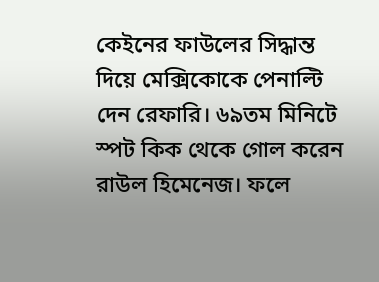কেইনের ফাউলের সিদ্ধান্ত দিয়ে মেক্সিকোকে পেনাল্টি দেন রেফারি। ৬৯তম মিনিটে স্পট কিক থেকে গোল করেন রাউল হিমেনেজ। ফলে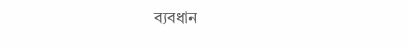ব্যবধান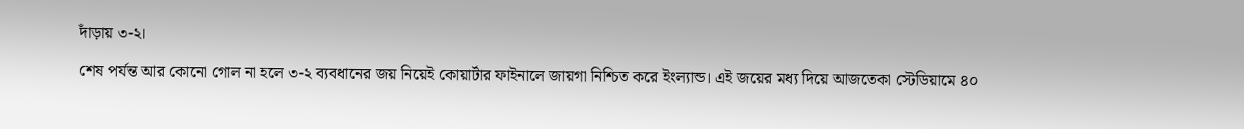দাঁড়ায় ৩-২।

শেষ পর্যন্ত আর কোনো গোল না হলে ৩-২ ব্যবধানের জয় নিয়েই কোয়ার্টার ফাইনালে জায়গা নিশ্চিত করে ইংল্যান্ড। এই জয়ের মধ্য দিয়ে আজতেকা স্টেডিয়ামে ৪০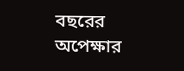বছরের অপেক্ষার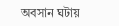অবসান ঘটায়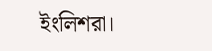ইংলিশরা।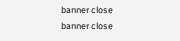banner close
banner close